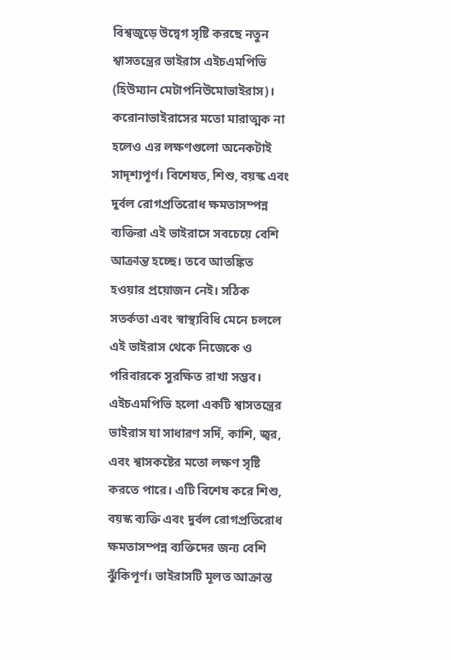বিশ্বজুড়ে উদ্বেগ সৃষ্টি করছে নতুন শ্বাসতন্ত্রের ভাইরাস এইচএমপিভি (হিউম্যান মেটাপনিউমোভাইরাস)। করোনাভাইরাসের মতো মারাত্মক না হলেও এর লক্ষণগুলো অনেকটাই সাদৃশ্যপূর্ণ। বিশেষত, শিশু, বয়স্ক এবং দুর্বল রোগপ্রতিরোধ ক্ষমতাসম্পন্ন ব্যক্তিরা এই ভাইরাসে সবচেয়ে বেশি আক্রান্ত হচ্ছে। তবে আতঙ্কিত হওয়ার প্রয়োজন নেই। সঠিক সতর্কতা এবং স্বাস্থ্যবিধি মেনে চললে এই ভাইরাস থেকে নিজেকে ও পরিবারকে সুরক্ষিত রাখা সম্ভব।
এইচএমপিভি হলো একটি শ্বাসতন্ত্রের ভাইরাস যা সাধারণ সর্দি, কাশি, জ্বর, এবং শ্বাসকষ্টের মতো লক্ষণ সৃষ্টি করতে পারে। এটি বিশেষ করে শিশু, বয়স্ক ব্যক্তি এবং দুর্বল রোগপ্রতিরোধ ক্ষমতাসম্পন্ন ব্যক্তিদের জন্য বেশি ঝুঁকিপূর্ণ। ভাইরাসটি মূলত আক্রান্ত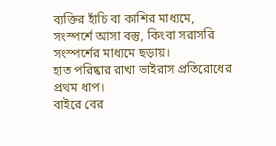ব্যক্তির হাঁচি বা কাশির মাধ্যমে, সংস্পর্শে আসা বস্তু, কিংবা সরাসরি সংস্পর্শের মাধ্যমে ছড়ায়।
হাত পরিষ্কার রাখা ভাইরাস প্রতিরোধের প্রথম ধাপ।
বাইরে বের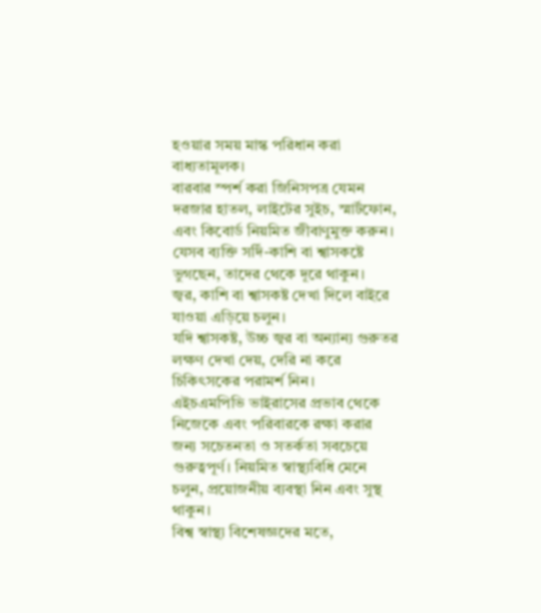হওয়ার সময় মাস্ক পরিধান করা বাধ্যতামূলক।
বারবার স্পর্শ করা জিনিসপত্র যেমন দরজার হাতল, লাইটের সুইচ, স্মার্টফোন, এবং কিবোর্ড নিয়মিত জীবাণুমুক্ত করুন।
যেসব ব্যক্তি সর্দি-কাশি বা শ্বাসকষ্টে ভুগছেন, তাদের থেকে দূরে থাকুন।
জ্বর, কাশি বা শ্বাসকষ্ট দেখা দিলে বাইরে যাওয়া এড়িয়ে চলুন।
যদি শ্বাসকষ্ট, উচ্চ জ্বর বা অন্যান্য গুরুতর লক্ষণ দেখা দেয়, দেরি না করে চিকিৎসকের পরামর্শ নিন।
এইচএমপিভি ভাইরাসের প্রভাব থেকে নিজেকে এবং পরিবারকে রক্ষা করার জন্য সচেতনতা ও সতর্কতা সবচেয়ে গুরুত্বপূর্ণ। নিয়মিত স্বাস্থ্যবিধি মেনে চলুন, প্রয়োজনীয় ব্যবস্থা নিন এবং সুস্থ থাকুন।
বিশ্ব স্বাস্থ্য বিশেষজ্ঞদের মতে,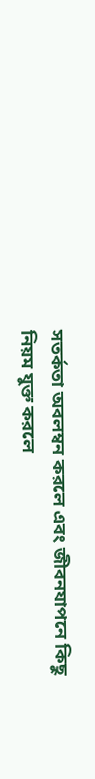সতর্কতা অবলম্বন করলে এবং জীবনযাপনে কিছু নিয়ম যুক্ত করলে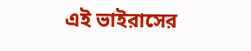এই ভাইরাসের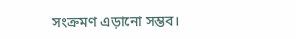সংক্রমণ এড়ানো সম্ভব।